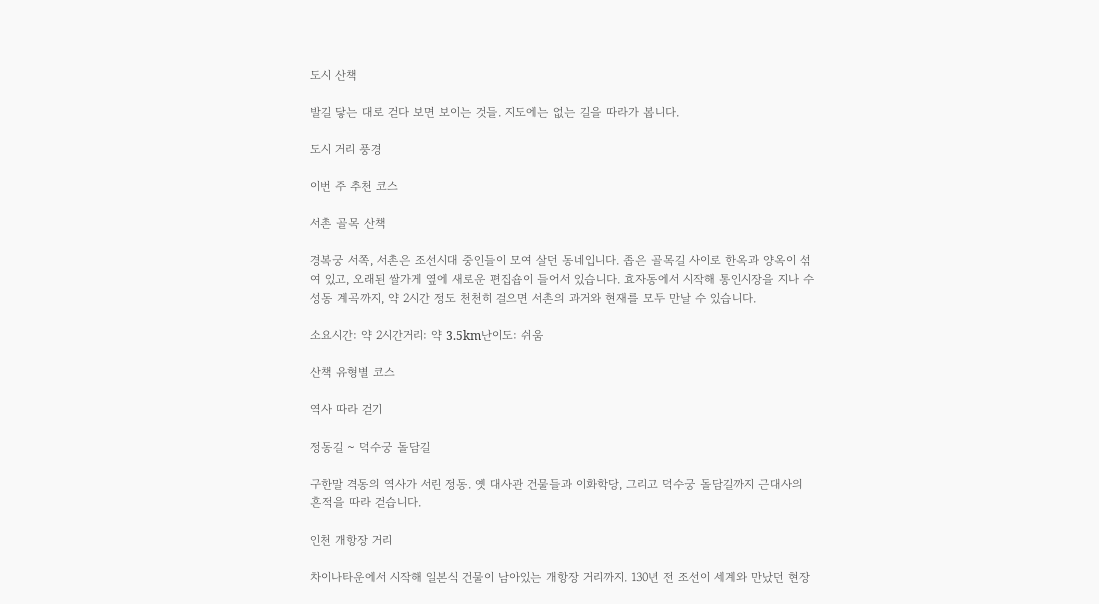도시 산책

발길 닿는 대로 걷다 보면 보이는 것들. 지도에는 없는 길을 따라가 봅니다.

도시 거리 풍경

이번 주 추천 코스

서촌 골목 산책

경복궁 서쪽, 서촌은 조선시대 중인들이 모여 살던 동네입니다. 좁은 골목길 사이로 한옥과 양옥이 섞여 있고, 오래된 쌀가게 옆에 새로운 편집숍이 들어서 있습니다. 효자동에서 시작해 통인시장을 지나 수성동 계곡까지, 약 2시간 정도 천천히 걸으면 서촌의 과거와 현재를 모두 만날 수 있습니다.

소요시간: 약 2시간거리: 약 3.5km난이도: 쉬움

산책 유형별 코스

역사 따라 걷기

정동길 ~ 덕수궁 돌담길

구한말 격동의 역사가 서린 정동. 옛 대사관 건물들과 이화학당, 그리고 덕수궁 돌담길까지 근대사의 흔적을 따라 걷습니다.

인천 개항장 거리

차이나타운에서 시작해 일본식 건물이 남아있는 개항장 거리까지. 130년 전 조선이 세계와 만났던 현장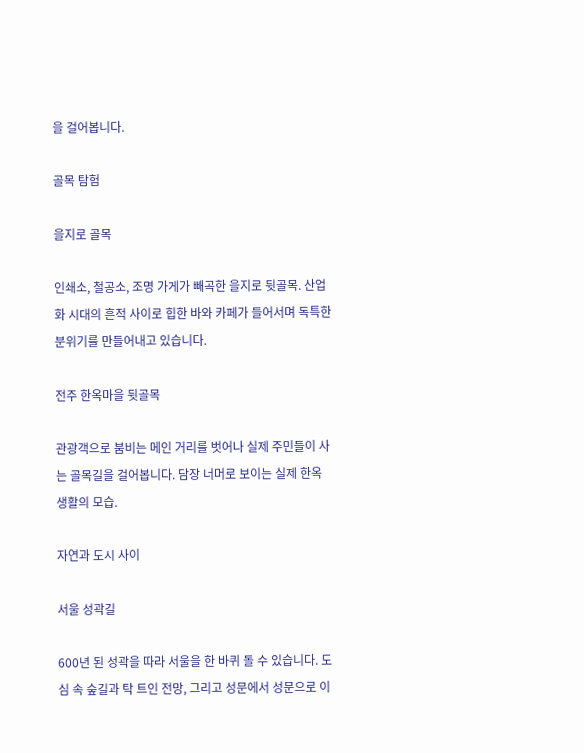을 걸어봅니다.

골목 탐험

을지로 골목

인쇄소, 철공소, 조명 가게가 빼곡한 을지로 뒷골목. 산업화 시대의 흔적 사이로 힙한 바와 카페가 들어서며 독특한 분위기를 만들어내고 있습니다.

전주 한옥마을 뒷골목

관광객으로 붐비는 메인 거리를 벗어나 실제 주민들이 사는 골목길을 걸어봅니다. 담장 너머로 보이는 실제 한옥 생활의 모습.

자연과 도시 사이

서울 성곽길

600년 된 성곽을 따라 서울을 한 바퀴 돌 수 있습니다. 도심 속 숲길과 탁 트인 전망, 그리고 성문에서 성문으로 이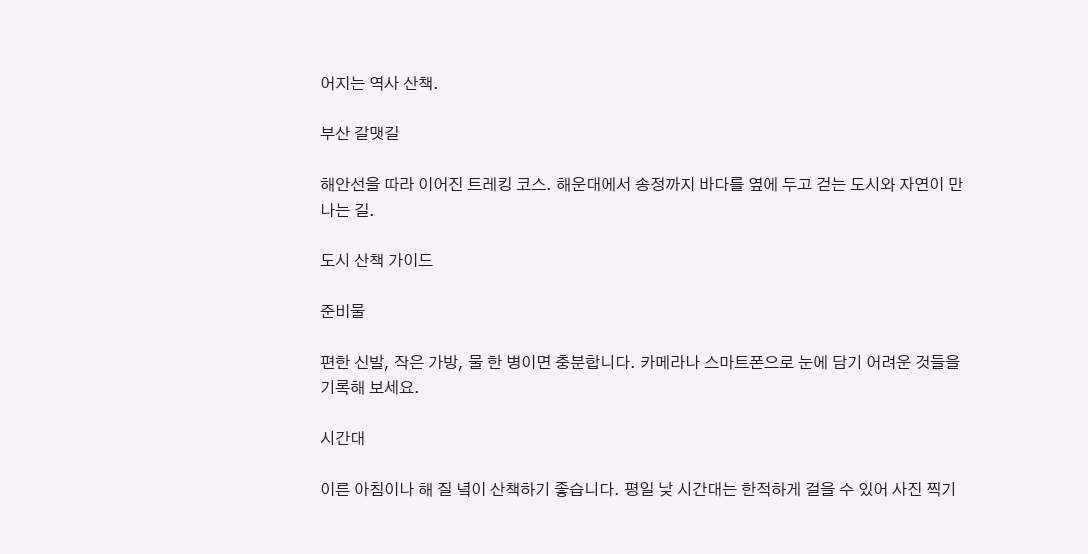어지는 역사 산책.

부산 갈맷길

해안선을 따라 이어진 트레킹 코스. 해운대에서 송정까지 바다를 옆에 두고 걷는 도시와 자연이 만나는 길.

도시 산책 가이드

준비물

편한 신발, 작은 가방, 물 한 병이면 충분합니다. 카메라나 스마트폰으로 눈에 담기 어려운 것들을 기록해 보세요.

시간대

이른 아침이나 해 질 녘이 산책하기 좋습니다. 평일 낮 시간대는 한적하게 걸을 수 있어 사진 찍기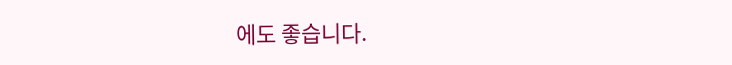에도 좋습니다.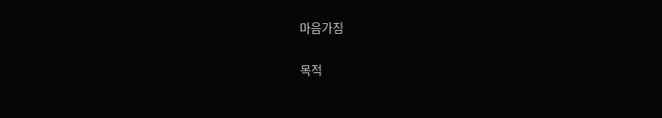마음가짐

목적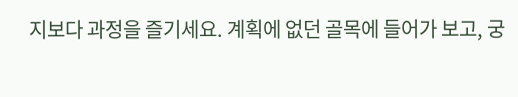지보다 과정을 즐기세요. 계획에 없던 골목에 들어가 보고, 궁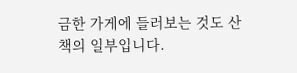금한 가게에 들러보는 것도 산책의 일부입니다.